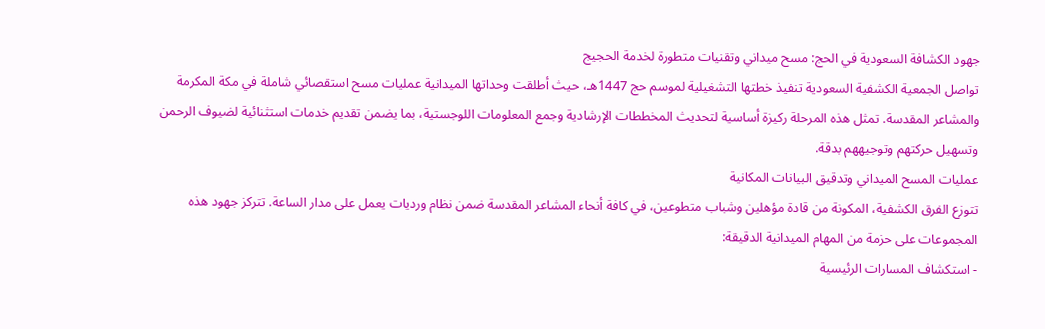جهود الكشافة السعودية في الحج: مسح ميداني وتقنيات متطورة لخدمة الحجيج
تواصل الجمعية الكشفية السعودية تنفيذ خطتها التشغيلية لموسم حج 1447هـ، حيث أطلقت وحداتها الميدانية عمليات مسح استقصائي شاملة في مكة المكرمة والمشاعر المقدسة. تمثل هذه المرحلة ركيزة أساسية لتحديث المخططات الإرشادية وجمع المعلومات اللوجستية، بما يضمن تقديم خدمات استثنائية لضيوف الرحمن وتسهيل حركتهم وتوجيههم بدقة.
عمليات المسح الميداني وتدقيق البيانات المكانية
تتوزع الفرق الكشفية، المكونة من قادة مؤهلين وشباب متطوعين، في كافة أنحاء المشاعر المقدسة ضمن نظام ورديات يعمل على مدار الساعة. تتركز جهود هذه المجموعات على حزمة من المهام الميدانية الدقيقة:
- استكشاف المسارات الرئيسية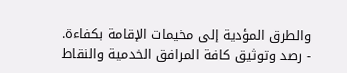والطرق المؤدية إلى مخيمات الإقامة بكفاءة.
- رصد وتوثيق كافة المرافق الخدمية والنقاط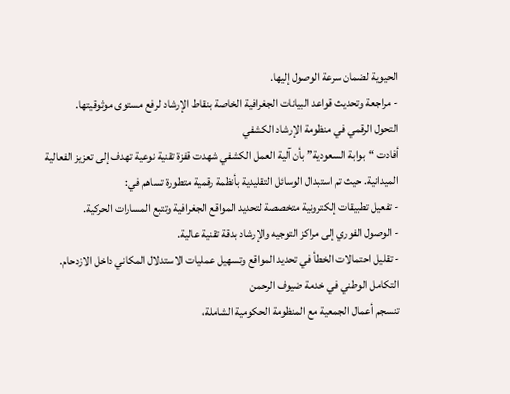الحيوية لضمان سرعة الوصول إليها.
- مراجعة وتحديث قواعد البيانات الجغرافية الخاصة بنقاط الإرشاد لرفع مستوى موثوقيتها.
التحول الرقمي في منظومة الإرشاد الكشفي
أفادت “بوابة السعودية” بأن آلية العمل الكشفي شهدت قفزة تقنية نوعية تهدف إلى تعزيز الفعالية الميدانية. حيث تم استبدال الوسائل التقليدية بأنظمة رقمية متطورة تساهم في:
- تفعيل تطبيقات إلكترونية متخصصة لتحديد المواقع الجغرافية وتتبع المسارات الحركية.
- الوصول الفوري إلى مراكز التوجيه والإرشاد بدقة تقنية عالية.
- تقليل احتمالات الخطأ في تحديد المواقع وتسهيل عمليات الاستدلال المكاني داخل الازدحام.
التكامل الوطني في خدمة ضيوف الرحمن
تنسجم أعمال الجمعية مع المنظومة الحكومية الشاملة،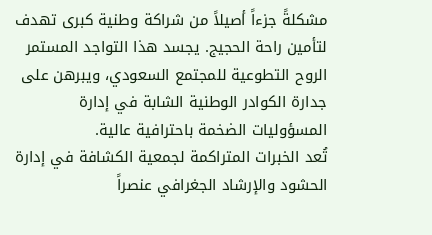مشكلةً جزءاً أصيلاً من شراكة وطنية كبرى تهدف لتأمين راحة الحجيج. يجسد هذا التواجد المستمر الروح التطوعية للمجتمع السعودي، ويبرهن على جدارة الكوادر الوطنية الشابة في إدارة المسؤوليات الضخمة باحترافية عالية.
تُعد الخبرات المتراكمة لجمعية الكشافة في إدارة الحشود والإرشاد الجغرافي عنصراً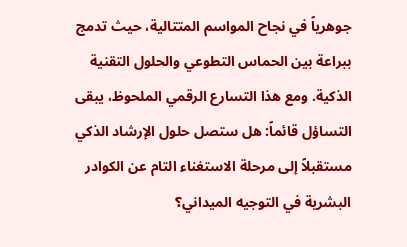جوهرياً في نجاح المواسم المتتالية، حيث تدمج ببراعة بين الحماس التطوعي والحلول التقنية الذكية. ومع هذا التسارع الرقمي الملحوظ، يبقى التساؤل قائماً: هل ستصل حلول الإرشاد الذكي مستقبلاً إلى مرحلة الاستغناء التام عن الكوادر البشرية في التوجيه الميداني؟